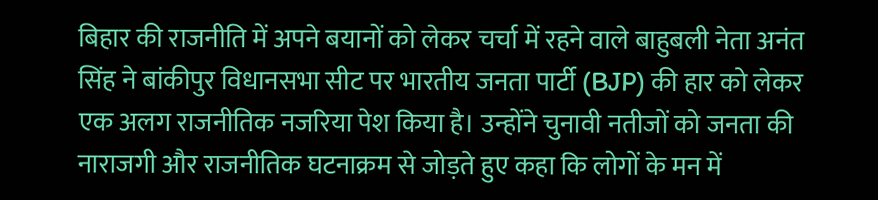बिहार की राजनीति में अपने बयानों को लेकर चर्चा में रहने वाले बाहुबली नेता अनंत सिंह ने बांकीपुर विधानसभा सीट पर भारतीय जनता पार्टी (BJP) की हार को लेकर एक अलग राजनीतिक नजरिया पेश किया है। उन्होंने चुनावी नतीजों को जनता की नाराजगी और राजनीतिक घटनाक्रम से जोड़ते हुए कहा कि लोगों के मन में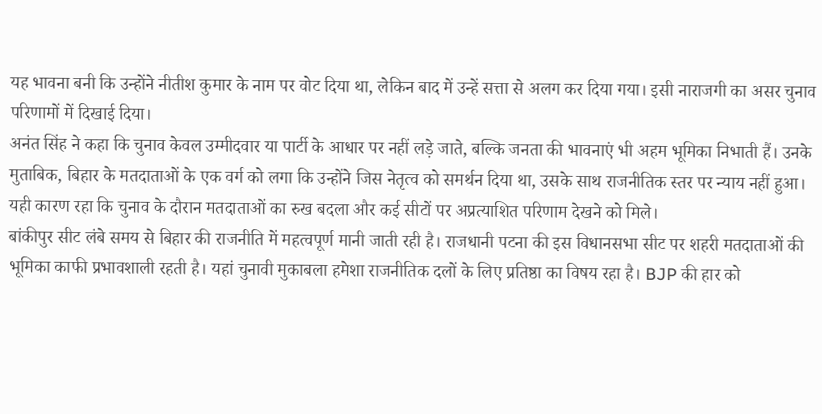यह भावना बनी कि उन्होंने नीतीश कुमार के नाम पर वोट दिया था, लेकिन बाद में उन्हें सत्ता से अलग कर दिया गया। इसी नाराजगी का असर चुनाव परिणामों में दिखाई दिया।
अनंत सिंह ने कहा कि चुनाव केवल उम्मीदवार या पार्टी के आधार पर नहीं लड़े जाते, बल्कि जनता की भावनाएं भी अहम भूमिका निभाती हैं। उनके मुताबिक, बिहार के मतदाताओं के एक वर्ग को लगा कि उन्होंने जिस नेतृत्व को समर्थन दिया था, उसके साथ राजनीतिक स्तर पर न्याय नहीं हुआ। यही कारण रहा कि चुनाव के दौरान मतदाताओं का रुख बदला और कई सीटों पर अप्रत्याशित परिणाम देखने को मिले।
बांकीपुर सीट लंबे समय से बिहार की राजनीति में महत्वपूर्ण मानी जाती रही है। राजधानी पटना की इस विधानसभा सीट पर शहरी मतदाताओं की भूमिका काफी प्रभावशाली रहती है। यहां चुनावी मुकाबला हमेशा राजनीतिक दलों के लिए प्रतिष्ठा का विषय रहा है। BJP की हार को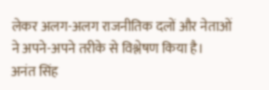लेकर अलग-अलग राजनीतिक दलों और नेताओं ने अपने-अपने तरीके से विश्लेषण किया है।
अनंत सिंह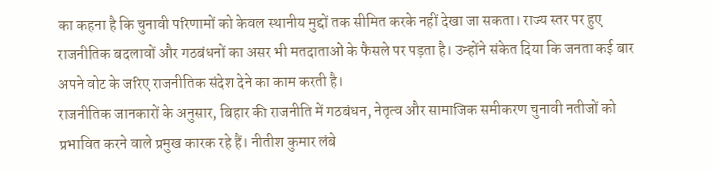का कहना है कि चुनावी परिणामों को केवल स्थानीय मुद्दों तक सीमित करके नहीं देखा जा सकता। राज्य स्तर पर हुए राजनीतिक बदलावों और गठबंधनों का असर भी मतदाताओं के फैसले पर पड़ता है। उन्होंने संकेत दिया कि जनता कई बार अपने वोट के जरिए राजनीतिक संदेश देने का काम करती है।
राजनीतिक जानकारों के अनुसार, बिहार की राजनीति में गठबंधन, नेतृत्व और सामाजिक समीकरण चुनावी नतीजों को प्रभावित करने वाले प्रमुख कारक रहे हैं। नीतीश कुमार लंबे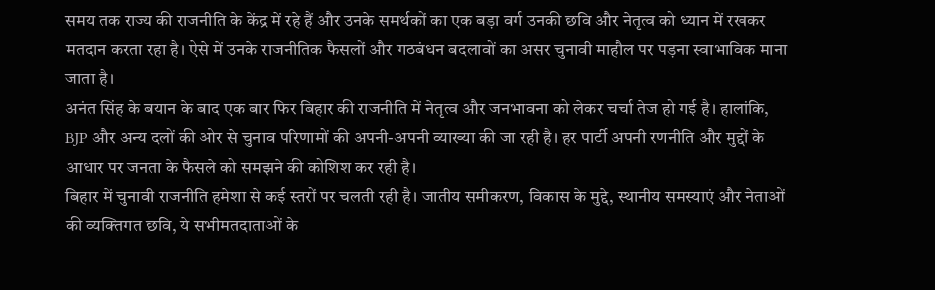समय तक राज्य की राजनीति के केंद्र में रहे हैं और उनके समर्थकों का एक बड़ा वर्ग उनकी छवि और नेतृत्व को ध्यान में रखकर मतदान करता रहा है। ऐसे में उनके राजनीतिक फैसलों और गठबंधन बदलावों का असर चुनावी माहौल पर पड़ना स्वाभाविक माना जाता है।
अनंत सिंह के बयान के बाद एक बार फिर बिहार की राजनीति में नेतृत्व और जनभावना को लेकर चर्चा तेज हो गई है। हालांकि, BJP और अन्य दलों की ओर से चुनाव परिणामों की अपनी-अपनी व्याख्या की जा रही है। हर पार्टी अपनी रणनीति और मुद्दों के आधार पर जनता के फैसले को समझने की कोशिश कर रही है।
बिहार में चुनावी राजनीति हमेशा से कई स्तरों पर चलती रही है। जातीय समीकरण, विकास के मुद्दे, स्थानीय समस्याएं और नेताओं की व्यक्तिगत छवि, ये सभीमतदाताओं के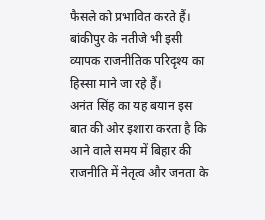फैसले को प्रभावित करते हैं। बांकीपुर के नतीजे भी इसी व्यापक राजनीतिक परिदृश्य का हिस्सा माने जा रहे हैं।
अनंत सिंह का यह बयान इस बात की ओर इशारा करता है कि आने वाले समय में बिहार की राजनीति में नेतृत्व और जनता के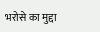भरोसे का मुद्दा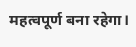महत्वपूर्ण बना रहेगा।